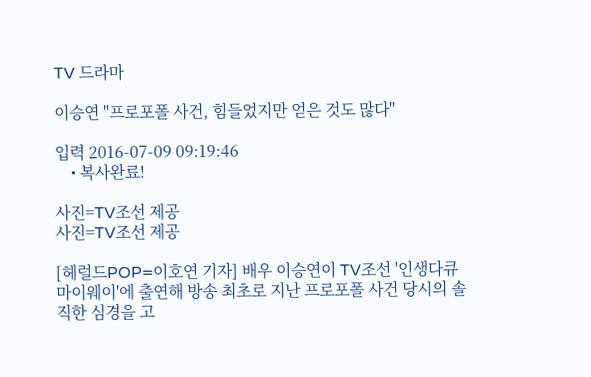TV 드라마

이승연 "프로포폴 사건, 힘들었지만 얻은 것도 많다"

입력 2016-07-09 09:19:46
    • 복사완료!

사진=TV조선 제공
사진=TV조선 제공

[헤럴드POP=이호연 기자] 배우 이승연이 TV조선 '인생다큐 마이웨이'에 출연해 방송 최초로 지난 프로포폴 사건 당시의 솔직한 심경을 고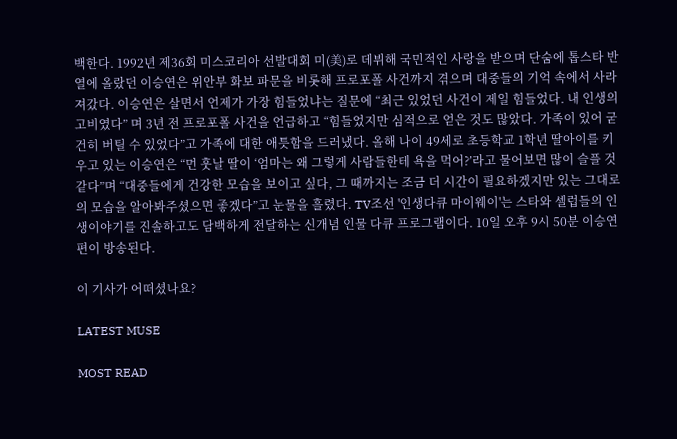백한다. 1992년 제36회 미스코리아 선발대회 미(美)로 데뷔해 국민적인 사랑을 받으며 단숨에 톱스타 반열에 올랐던 이승연은 위안부 화보 파문을 비롯해 프로포폴 사건까지 겪으며 대중들의 기억 속에서 사라져갔다. 이승연은 살면서 언제가 가장 힘들었냐는 질문에 “최근 있었던 사건이 제일 힘들었다. 내 인생의 고비였다” 며 3년 전 프로포폴 사건을 언급하고 “힘들었지만 심적으로 얻은 것도 많았다. 가족이 있어 굳건히 버틸 수 있었다”고 가족에 대한 애틋함을 드러냈다. 올해 나이 49세로 초등학교 1학년 딸아이를 키우고 있는 이승연은 “먼 훗날 딸이 ‘엄마는 왜 그렇게 사람들한테 욕을 먹어?’라고 물어보면 많이 슬플 것 같다”며 “대중들에게 건강한 모습을 보이고 싶다, 그 때까지는 조금 더 시간이 필요하겠지만 있는 그대로의 모습을 알아봐주셨으면 좋겠다”고 눈물을 흘렸다. TV조선 '인생다큐 마이웨이'는 스타와 셀럽들의 인생이야기를 진솔하고도 담백하게 전달하는 신개념 인물 다큐 프로그램이다. 10일 오후 9시 50분 이승연 편이 방송된다.

이 기사가 어떠셨나요?

LATEST MUSE

MOST READ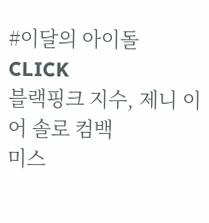#이달의 아이돌
CLICK
블랙핑크 지수, 제니 이어 솔로 컴백
미스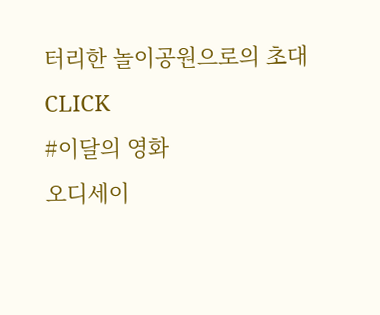터리한 놀이공원으로의 초대
CLICK
#이달의 영화
오디세이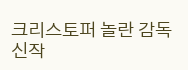크리스토퍼 놀란 감독 신작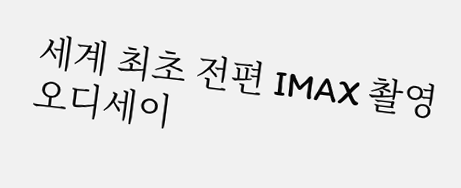세계 최초 전편 IMAX 촬영
오디세이